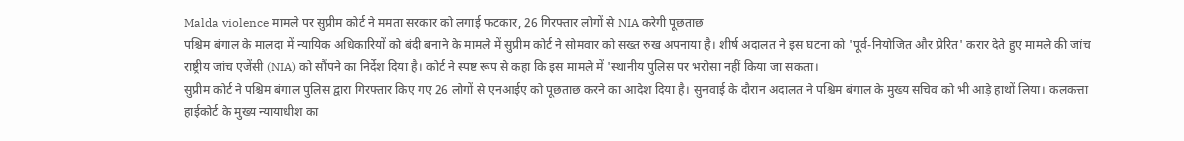Malda violence मामले पर सुप्रीम कोर्ट ने ममता सरकार को लगाई फटकार, 26 गिरफ्तार लोगों से NIA करेगी पूछताछ
पश्चिम बंगाल के मालदा में न्यायिक अधिकारियों को बंदी बनाने के मामले में सुप्रीम कोर्ट ने सोमवार को सख्त रुख अपनाया है। शीर्ष अदालत ने इस घटना को 'पूर्व-नियोजित और प्रेरित' करार देते हुए मामले की जांच राष्ट्रीय जांच एजेंसी (NIA) को सौंपने का निर्देश दिया है। कोर्ट ने स्पष्ट रूप से कहा कि इस मामले में 'स्थानीय पुलिस पर भरोसा नहीं किया जा सकता।
सुप्रीम कोर्ट ने पश्चिम बंगाल पुलिस द्वारा गिरफ्तार किए गए 26 लोगों से एनआईए को पूछताछ करने का आदेश दिया है। सुनवाई के दौरान अदालत ने पश्चिम बंगाल के मुख्य सचिव को भी आड़े हाथों लिया। कलकत्ता हाईकोर्ट के मुख्य न्यायाधीश का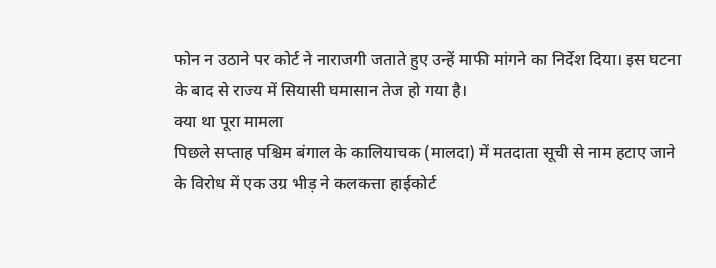फोन न उठाने पर कोर्ट ने नाराजगी जताते हुए उन्हें माफी मांगने का निर्देश दिया। इस घटना के बाद से राज्य में सियासी घमासान तेज हो गया है।
क्या था पूरा मामला
पिछले सप्ताह पश्चिम बंगाल के कालियाचक (मालदा) में मतदाता सूची से नाम हटाए जाने के विरोध में एक उग्र भीड़ ने कलकत्ता हाईकोर्ट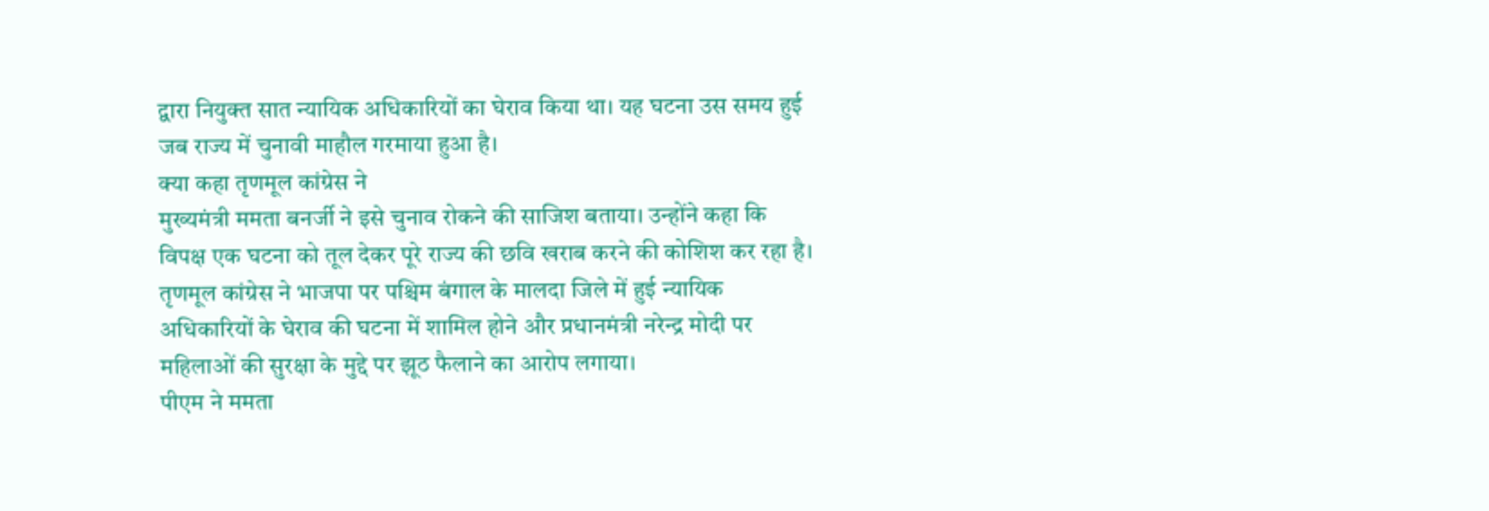द्वारा नियुक्त सात न्यायिक अधिकारियों का घेराव किया था। यह घटना उस समय हुई जब राज्य में चुनावी माहौल गरमाया हुआ है।
क्या कहा तृणमूल कांग्रेस ने
मुख्यमंत्री ममता बनर्जी ने इसे चुनाव रोकने की साजिश बताया। उन्होंने कहा कि विपक्ष एक घटना को तूल देकर पूरे राज्य की छवि खराब करने की कोशिश कर रहा है। तृणमूल कांग्रेस ने भाजपा पर पश्चिम बंगाल के मालदा जिले में हुई न्यायिक अधिकारियों के घेराव की घटना में शामिल होने और प्रधानमंत्री नरेन्द्र मोदी पर महिलाओं की सुरक्षा के मुद्दे पर झूठ फैलाने का आरोप लगाया।
पीएम ने ममता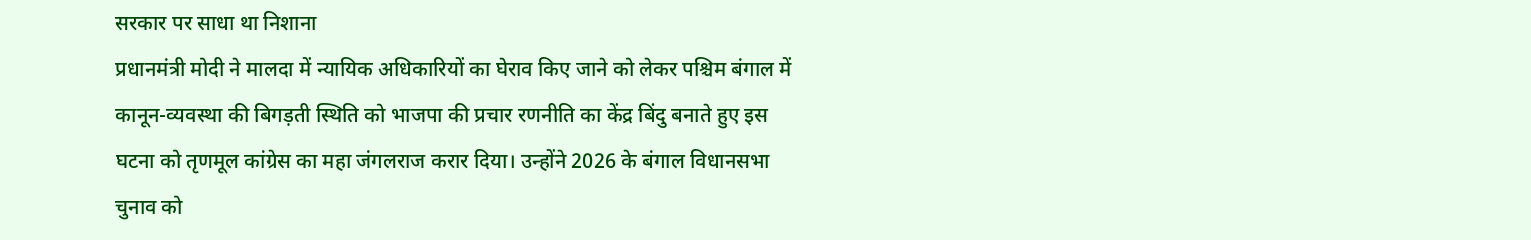सरकार पर साधा था निशाना
प्रधानमंत्री मोदी ने मालदा में न्यायिक अधिकारियों का घेराव किए जाने को लेकर पश्चिम बंगाल में कानून-व्यवस्था की बिगड़ती स्थिति को भाजपा की प्रचार रणनीति का केंद्र बिंदु बनाते हुए इस घटना को तृणमूल कांग्रेस का महा जंगलराज करार दिया। उन्होंने 2026 के बंगाल विधानसभा चुनाव को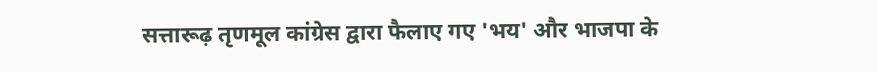सत्तारूढ़ तृणमूल कांग्रेस द्वारा फैलाए गए 'भय' और भाजपा के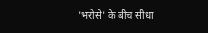'भरोसे' के बीच सीधा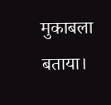मुकाबला बताया।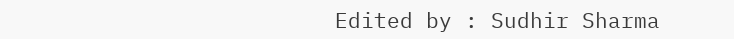Edited by : Sudhir Sharma